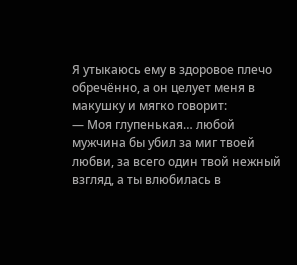Я утыкаюсь ему в здоровое плечо обречённо, а он целует меня в макушку и мягко говорит:
— Моя глупенькая… любой мужчина бы убил за миг твоей любви, за всего один твой нежный взгляд, а ты влюбилась в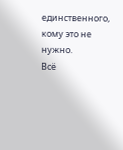единственного, кому это не нужно.
Всё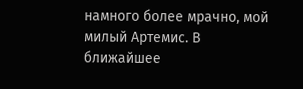намного более мрачно, мой милый Артемис. В ближайшее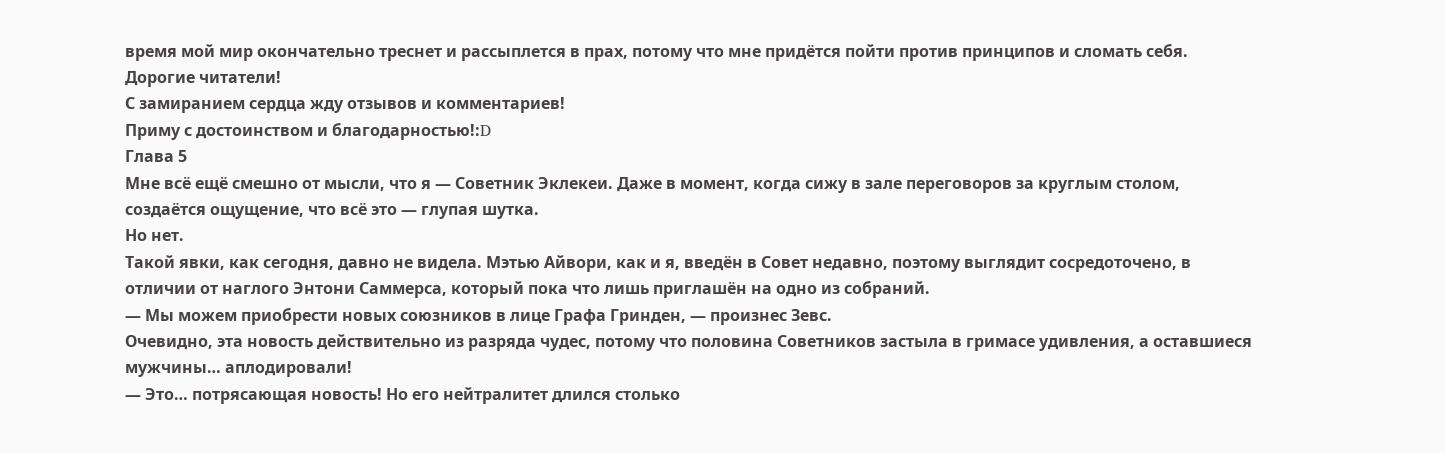время мой мир окончательно треснет и рассыплется в прах, потому что мне придётся пойти против принципов и сломать себя.
Дорогие читатели!
С замиранием сердца жду отзывов и комментариев!
Приму с достоинством и благодарностью!:D
Глава 5
Мне всё ещё смешно от мысли, что я — Советник Эклекеи. Даже в момент, когда сижу в зале переговоров за круглым столом, создаётся ощущение, что всё это — глупая шутка.
Но нет.
Такой явки, как сегодня, давно не видела. Мэтью Айвори, как и я, введён в Совет недавно, поэтому выглядит сосредоточено, в отличии от наглого Энтони Саммерса, который пока что лишь приглашён на одно из собраний.
— Мы можем приобрести новых союзников в лице Графа Гринден, — произнес Зевс.
Очевидно, эта новость действительно из разряда чудес, потому что половина Советников застыла в гримасе удивления, а оставшиеся мужчины… аплодировали!
— Это… потрясающая новость! Но его нейтралитет длился столько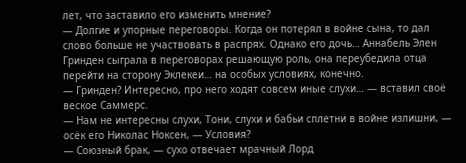лет, что заставило его изменить мнение?
— Долгие и упорные переговоры. Когда он потерял в войне сына, то дал слово больше не участвовать в распрях. Однако его дочь… Аннабель Элен Гринден сыграла в переговорах решающую роль, она переубедила отца перейти на сторону Эклекеи… на особых условиях, конечно.
— Гринден? Интересно, про него ходят совсем иные слухи… — вставил своё веское Саммерс.
— Нам не интересны слухи, Тони, слухи и бабьи сплетни в войне излишни, — осёк его Николас Ноксен, — Условия?
— Союзный брак, — сухо отвечает мрачный Лорд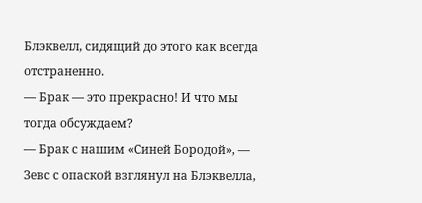Блэквелл, сидящий до этого как всегда отстраненно.
— Брак — это прекрасно! И что мы тогда обсуждаем?
— Брак с нашим «Синей Бородой», — Зевс с опаской взглянул на Блэквелла,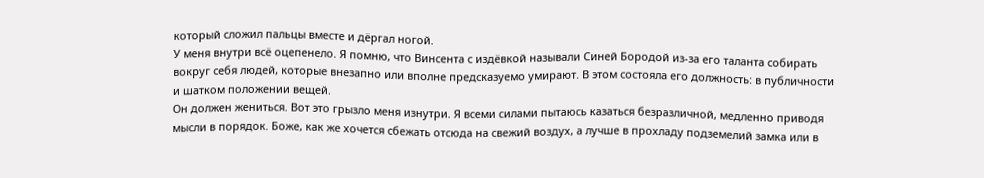который сложил пальцы вместе и дёргал ногой.
У меня внутри всё оцепенело. Я помню, что Винсента с издёвкой называли Синей Бородой из-за его таланта собирать вокруг себя людей, которые внезапно или вполне предсказуемо умирают. В этом состояла его должность: в публичности и шатком положении вещей.
Он должен жениться. Вот это грызло меня изнутри. Я всеми силами пытаюсь казаться безразличной, медленно приводя мысли в порядок. Боже, как же хочется сбежать отсюда на свежий воздух, а лучше в прохладу подземелий замка или в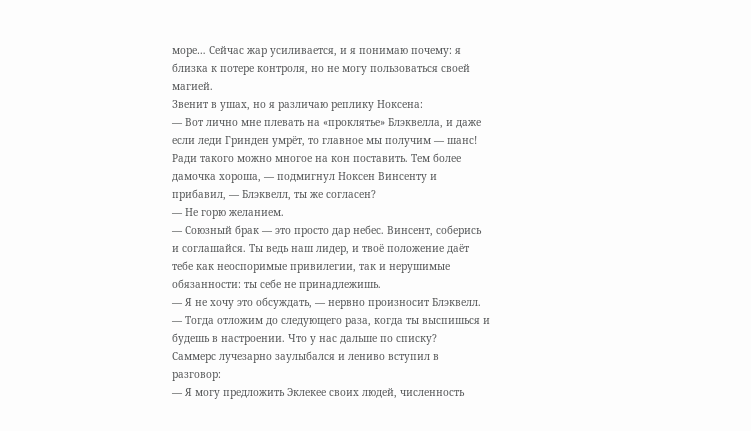море… Сейчас жар усиливается, и я понимаю почему: я близка к потере контроля, но не могу пользоваться своей магией.
Звенит в ушах, но я различаю реплику Ноксена:
— Вот лично мне плевать на «проклятье» Блэквелла, и даже если леди Гринден умрёт, то главное мы получим — шанс! Ради такого можно многое на кон поставить. Тем более дамочка хороша, — подмигнул Ноксен Винсенту и прибавил, — Блэквелл, ты же согласен?
— Не горю желанием.
— Союзный брак — это просто дар небес. Винсент, соберись и соглашайся. Ты ведь наш лидер, и твоё положение даёт тебе как неоспоримые привилегии, так и нерушимые обязанности: ты себе не принадлежишь.
— Я не хочу это обсуждать, — нервно произносит Блэквелл.
— Тогда отложим до следующего раза, когда ты выспишься и будешь в настроении. Что у нас дальше по списку?
Саммерс лучезарно заулыбался и лениво вступил в разговор:
— Я могу предложить Эклекее своих людей, численность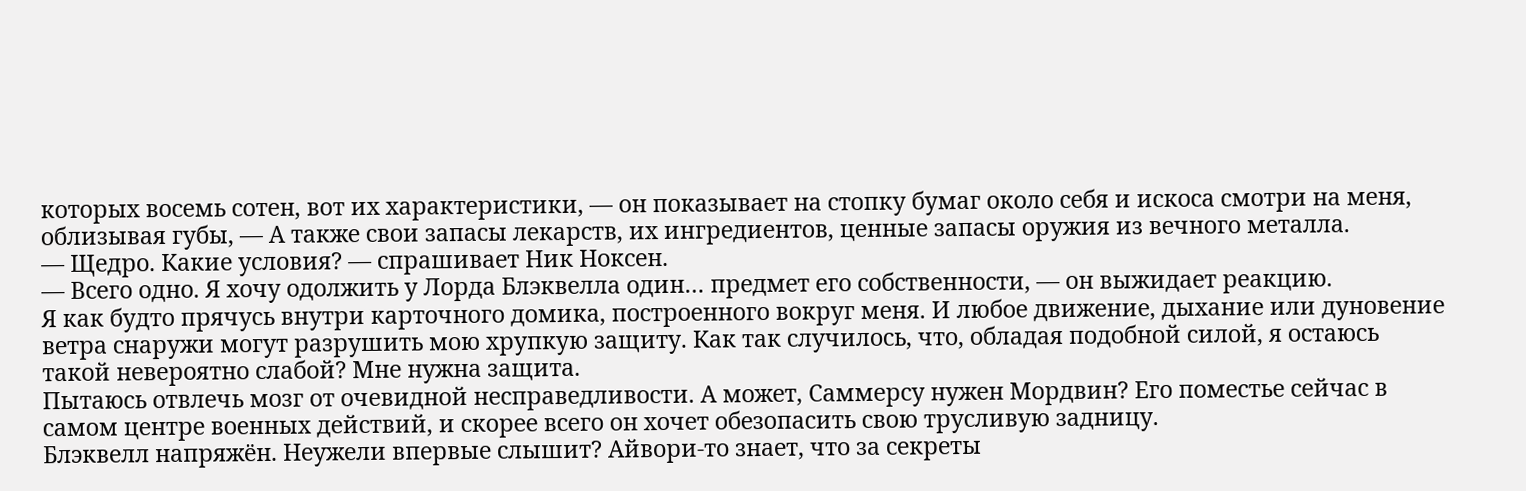которых восемь сотен, вот их характеристики, — он показывает на стопку бумаг около себя и искоса смотри на меня, облизывая губы, — А также свои запасы лекарств, их ингредиентов, ценные запасы оружия из вечного металла.
— Щедро. Какие условия? — спрашивает Ник Ноксен.
— Всего одно. Я хочу одолжить у Лорда Блэквелла один… предмет его собственности, — он выжидает реакцию.
Я как будто прячусь внутри карточного домика, построенного вокруг меня. И любое движение, дыхание или дуновение ветра снаружи могут разрушить мою хрупкую защиту. Как так случилось, что, обладая подобной силой, я остаюсь такой невероятно слабой? Мне нужна защита.
Пытаюсь отвлечь мозг от очевидной несправедливости. А может, Саммерсу нужен Мордвин? Его поместье сейчас в самом центре военных действий, и скорее всего он хочет обезопасить свою трусливую задницу.
Блэквелл напряжён. Неужели впервые слышит? Айвори-то знает, что за секреты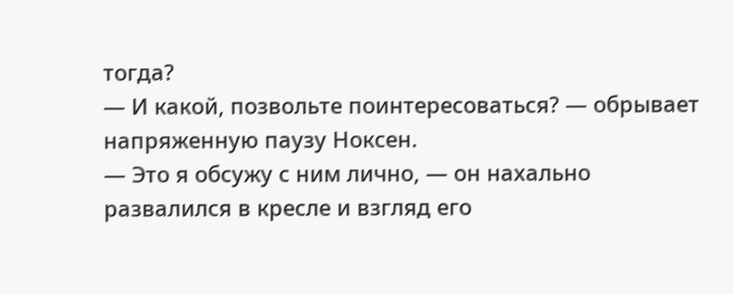тогда?
— И какой, позвольте поинтересоваться? — обрывает напряженную паузу Ноксен.
— Это я обсужу с ним лично, — он нахально развалился в кресле и взгляд его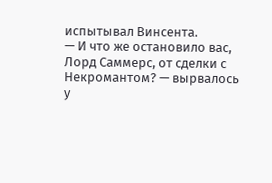испытывал Винсента.
— И что же остановило вас, Лорд Саммерс, от сделки с Некромантом? — вырвалось у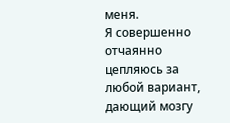меня.
Я совершенно отчаянно цепляюсь за любой вариант, дающий мозгу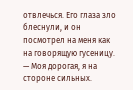отвлечься. Его глаза зло блеснули, и он посмотрел на меня как на говорящую гусеницу.
— Моя дорогая, я на стороне сильных.